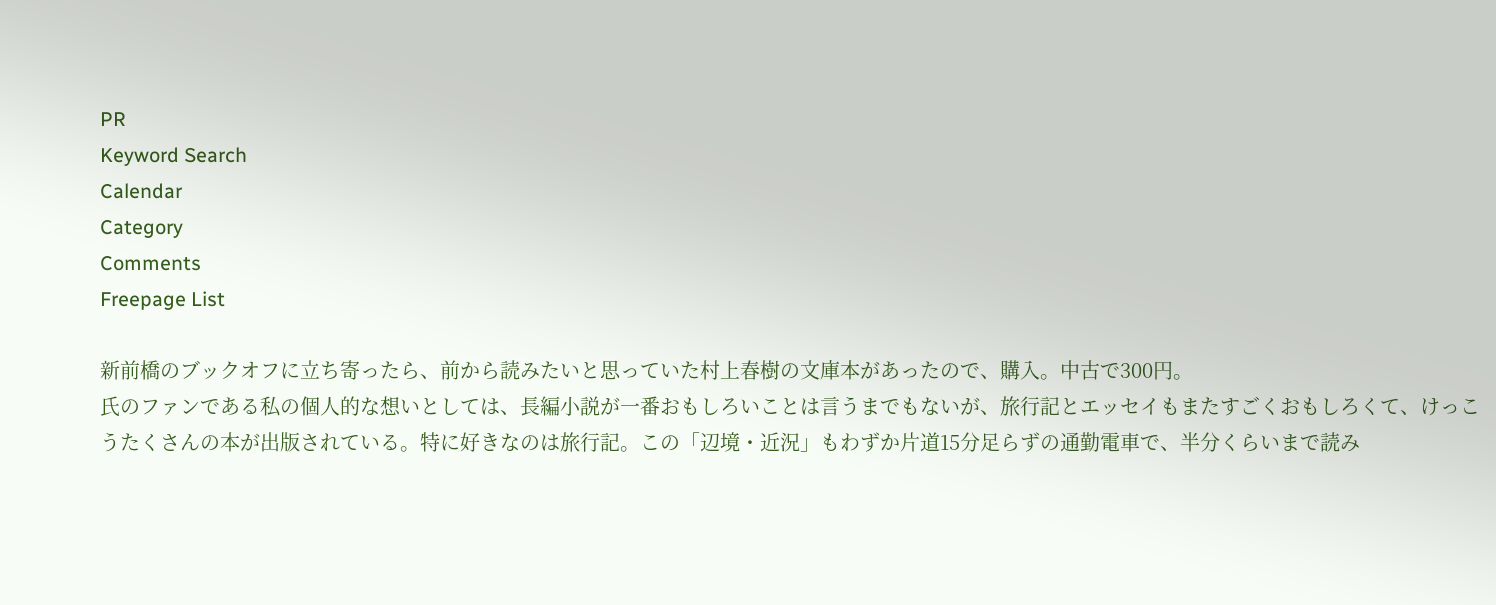PR
Keyword Search
Calendar
Category
Comments
Freepage List

新前橋のブックオフに立ち寄ったら、前から読みたいと思っていた村上春樹の文庫本があったので、購入。中古で300円。
氏のファンである私の個人的な想いとしては、長編小説が一番おもしろいことは言うまでもないが、旅行記とエッセイもまたすごくおもしろくて、けっこうたくさんの本が出版されている。特に好きなのは旅行記。この「辺境・近況」もわずか片道15分足らずの通勤電車で、半分くらいまで読み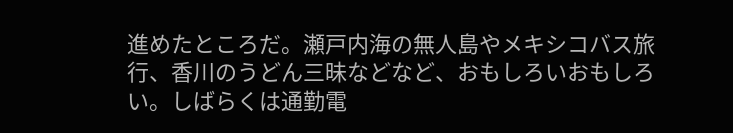進めたところだ。瀬戸内海の無人島やメキシコバス旅行、香川のうどん三昧などなど、おもしろいおもしろい。しばらくは通勤電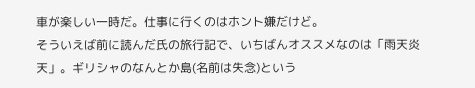車が楽しい一時だ。仕事に行くのはホント嫌だけど。
そういえば前に読んだ氏の旅行記で、いちばんオススメなのは「雨天炎天」。ギリシャのなんとか島(名前は失念)という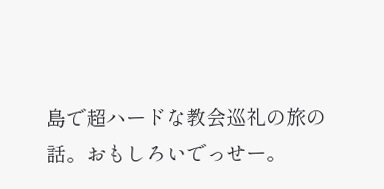島で超ハードな教会巡礼の旅の話。おもしろいでっせー。